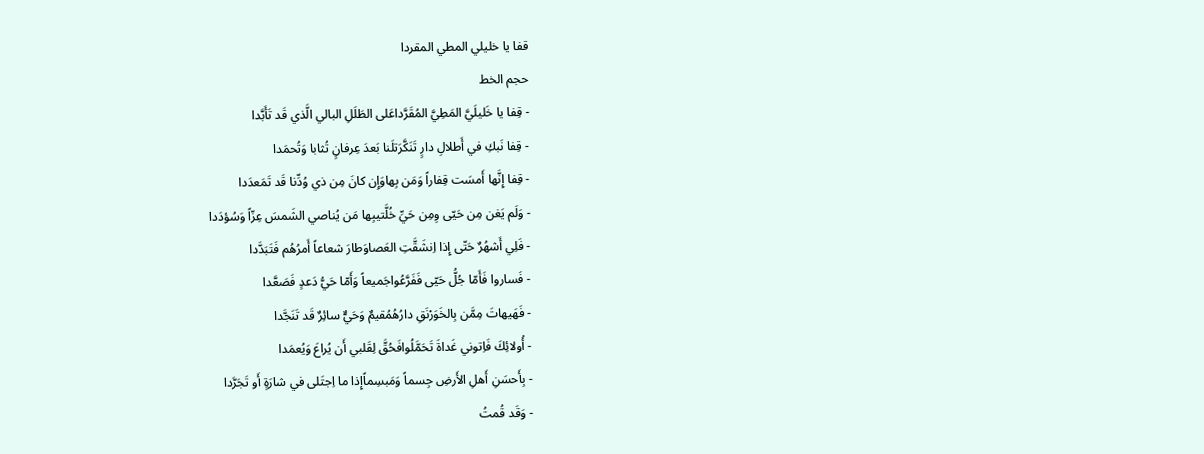قفا يا خليلي المطي المقردا
حجم الخط
- قِفا يا خَليلَيَّ المَطِيَّ المُقَرَّداعَلى الطَلَلِ البالي الَّذي قَد تَأَبَّدا
- قِفا نَبكِ في أَطلالِ دارٍ تَنَكَّرَتلَنا بَعدَ عِرفانٍ تُثابا وَتُحمَدا
- قِفا إِنَّها أَمسَت قِفاراً وَمَن بِهاوَإِن كانَ مِن ذي وُدِّنا قَد تَمَعدَدا
- وَلَم يَغن مِن حَيّى وِمِن حَيِّ خُلَّتيبِها مَن يُناصي الشَمسَ عِزّاً وَسُؤدَدا
- فَلِي أَشهُرٌ حَتّى إِذا اِنشَقَّتِ العَصاوَطارَ شعاعاً أَمرُهُم فَتَبَدَّدا
- فَساروا فَأَمّا جُلُّ حَيّى فَفَرَّعُواجَميعاً وَأَمّا حَيُّ دَعدٍ فَصَعَّدا
- فَهَيهاتَ مِمَّن بِالخَوَرْنَقِ دارُهُمُقيمٌ وَحَيٌّ سائِرٌ قَد تَنَجَّدا
- أُولائِكَ فَاِتوني غَداةَ تَحَمَّلُوافَحُقَّ لِقَلبي أَن يُراعَ وَيُعمَدا
- بِأَحسَنِ أَهلِ الأَرضِ جِسماً وَمَبسِماًإِذا ما اِجتَلى في شارَةٍ أَو تَجَرَّدا
- وَقَد قُمتُ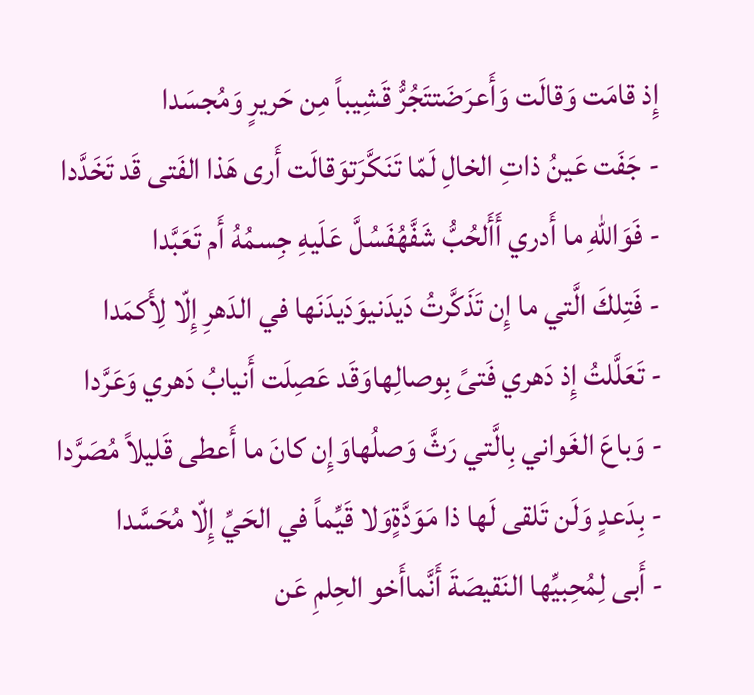إِذ قامَت وَقالَت وَأَعرَضَتتَجُرُّ قَشِيباً مِن حَريرٍ وَمُجسَدا
- جَفَت عَينُ ذاتِ الخالِ لَمّا تَنَكَّرَتوَقالَت أَرى هَذا الفَتى قَد تَخَدَّدا
- فَوَاللهِ ما أَدري أَأَلحُبُّ شَفَّهُفَسُلَّ عَلَيهِ جِسمُهُ أَم تَعَبَّدا
- فَتِلكَ الَّتي ما إِن تَذَكَّرتُ دَيدَنيوَدَيدَنَها في الدَهرِ إِلّا لِأَكمَدا
- تَعَلَّلتُ إِذ دَهري فَتىً بِوصالِهاوَقَد عَصِلَت أَنيابُ دَهري وَعَرَّدا
- وَباعَ الغَواني بِالَّتي رَثَّ وَصلُهاوَإِن كانَ ما أَعطى قَليلاً مُصَرَّدا
- بِدَعدٍ وَلَن تَلقى لَها ذا مَوَدَّةٍوَلا قَيِّماً في الحَيِّ إِلّا مُحَسَّدا
- أَبى لِمُحِبيِّها النَقيصَةَ أَنَّماأَخو الحِلمِ عَن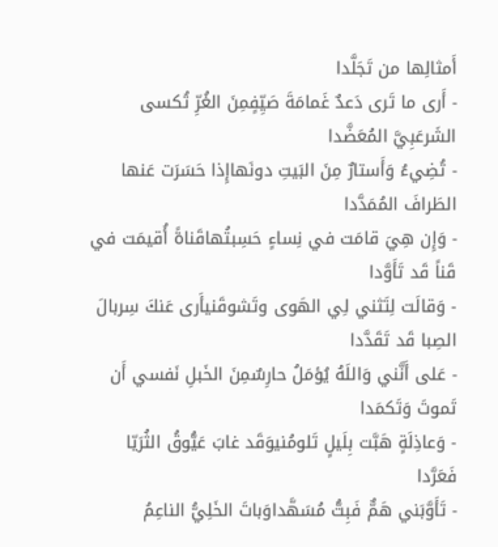أَمثالِها من تَجَلَّدا
- أَرى ما تَرى دَعدٌ غَمامَةَ صَيِّفٍمِنَ الغُرِّ تُكسى الشَرعَبِيَّ المُعَضَّدا
- تُضِيءُ وَأَستارٌ مِنَ البَيتِ دونَهاإِذا حَسَرَت عَنها الطَرافَ المُمَدَّدا
- وَإِن هِيَ قامَت في نِساءٍ حَسِبتُهاقَناةً أُقيمَت في قَناً قَد تَأَوَّدا
- وَقالَت لِتَثني لِي الهَوى وتَشوقَنيأَرى عَنكَ سِربالَ الصِبا قَد تَقَدَّدا
- عَلى أَنَّني وَاللَهُ يُؤمَلُ حارِسٌمِنَ الخَبلِ نَفسي أَن تَموتَ وَتَكمَدا
- وَعاذِلَةٍ هَبَّت بِلَيلٍ تَلومُنيوَقَد غابَ عَيُّوقُ الثُرَيّا فَعَرَّدا
- تَأَوَّبَني هَمٌّ فَبِتُّ مُسَهَّداوَباتَ الخَلِيُّ الناعِمُ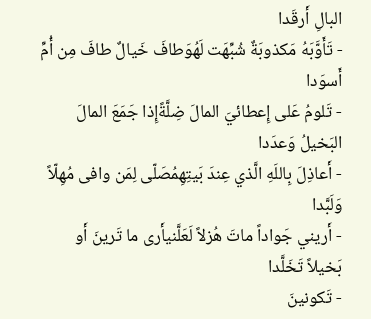البالِ أَرقَدا
- تَأَوَّبَهُ مَكذوبَةٌ شُبِّهَت لَهُوَطافَ خَيالٌ طافَ مِن أُمِّ أَسوَدا
- تَلومُ عَلى إِعطائيَ المالَ ضِلَّةًإِذا جَمَعَ المالَ البَخيلُ وَعدَدا
- أَعاذِلَ بِاللَهِ الَّذي عِندَ بَيتِهِمُصَلّى لِمَن وافى مُهِلّاً وَلَبَّدا
- أَريني جَواداً ماتَ هُزلاً لَعَلَّنيأَرى ما تَرينَ أَو بَخيلاً تَخَلَّدا
- تَكونينَ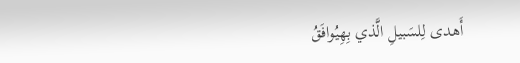أَهدى لِلسَبيلِ الَّذي بِهِيُوافَقُ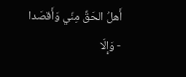أَهلُ الحَقِّ مِنّي وَأَقصَدا
- وَإِلّا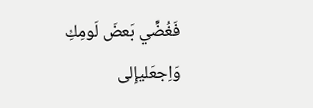فَغُضِّي بَعضَ لَومِكِ وَاِجعَليإِلى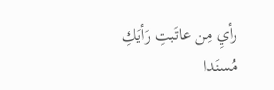رأيِ مِن عاتَبتِ رَأيَكِ مُسنَدا